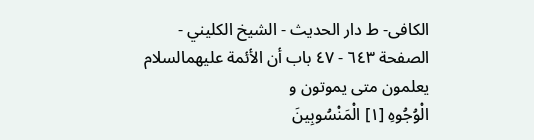الکافی- ط دار الحدیث - الشيخ الكليني - الصفحة ٦٤٣ - ٤٧ باب أن الأئمة عليهمالسلام يعلمون متى يموتون و
الْوُجُوهِ [١] الْمَنْسُوبِينَ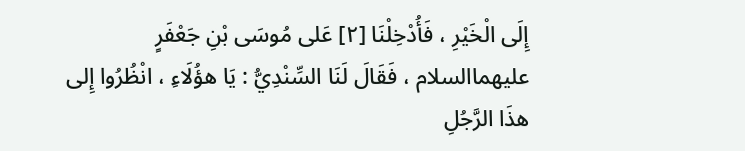إِلَى الْخَيْرِ ، فَأُدْخِلْنَا [٢] عَلى مُوسَى بْنِ جَعْفَرٍ عليهماالسلام ، فَقَالَ لَنَا السِّنْدِيُّ : يَا هؤُلَاءِ ، انْظُرُوا إِلى هذَا الرَّجُلِ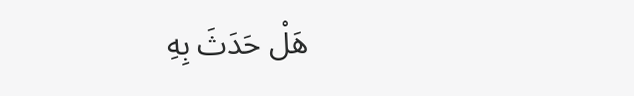هَلْ حَدَثَ بِهِ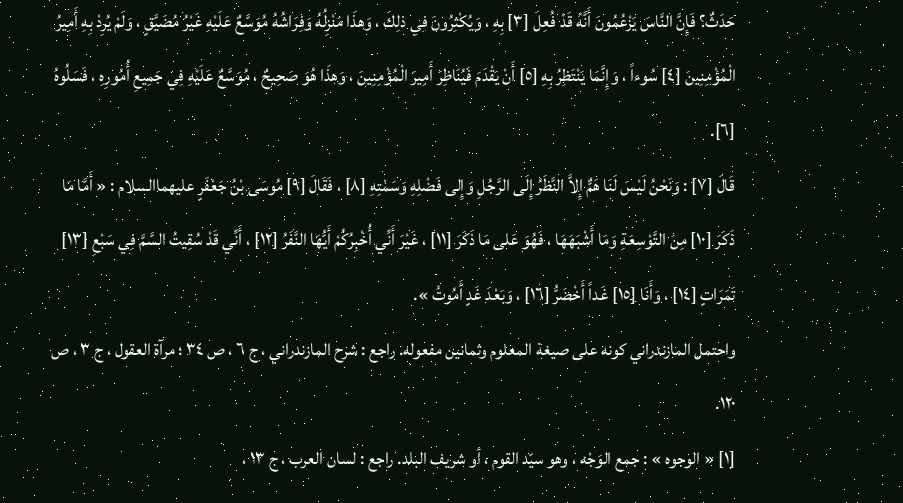حَدَثٌ؟ فَإِنَّ النَّاسَ يَزْعُمُونَ أَنَّهُ قَدْ فُعِلَ [٣] بِهِ ، وَيُكْثِرُونَ فِي ذلِكَ ، وَهذَا مَنْزِلُهُ وَفِرَاشُهُ مُوَسَّعٌ عَلَيْهِ غَيْرُ مُضَيَّقٍ ، وَلَمْ يُرِدْ بِهِ أَمِيرُ الْمُؤْمِنِينَ [٤] سُوءاً ، وَإِنَّمَا يَنْتَظِرُ بِهِ [٥] أَنْ يَقْدَمَ فَيُنَاظِرَ أَمِيرَ الْمُؤْمِنِينَ ، وَهذَا هُوَ صَحِيحٌ ، مُوَسَّعٌ عَلَيْهِ فِي جَمِيعِ أُمُورِهِ ، فَسَلُوهُ [٦].
قَالَ [٧] : وَنَحْنُ لَيْسَ لَنَا هَمٌّ إِلاَّ النَّظَرُ إِلَى الرَّجُلِ وَإِلى فَضْلِهِ وَسَمْتِهِ [٨] ، فَقَالَ [٩] مُوسَى بْنُ جَعْفَرٍ عليهماالسلام : « أَمَّا مَا ذَكَرَ [١٠] مِنَ التَّوْسِعَةِ وَمَا أَشْبَهَهَا ، فَهُوَ عَلى مَا ذَكَرَ [١١] ، غَيْرَ أَنِّي أُخْبِرُكُمْ أَيُّهَا النَّفَرُ [١٢] ، أَنِّي قَدْ سُقِيتُ السَّمَّ فِي سَبْعِ [١٣] تَمَرَاتٍ [١٤] ، وَأَنَا [١٥] غَداً أَخْضَرُّ [١٦] ، وَبَعْدَ غَدٍ أَمُوتُ ».
واحتمل المازندراني كونه على صيغة المعلوم وثمانين مفعوله. راجع : شرح المازندراني ، ج ٦ ، ص ٣٤ ؛ مرآة العقول ، ج ٣ ، ص ١٢٠.
[١] « الوجوه » : جمع الوَجْه ، وهو سيّد القوم ، أو شريف البلد. راجع : لسان العرب ، ج ١٣ ،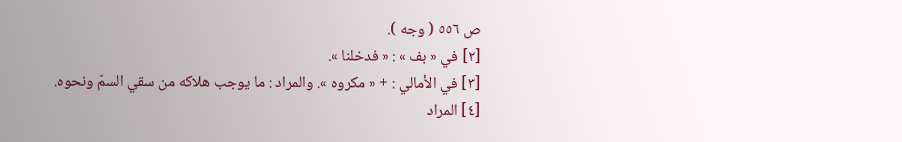ص ٥٥٦ ( وجه ).
[٢] في « بف » : « فدخلنا ».
[٣] في الأمالي : + « مكروه ». والمراد : ما يوجب هلاكه من سقي السمّ ونحوه.
[٤] المراد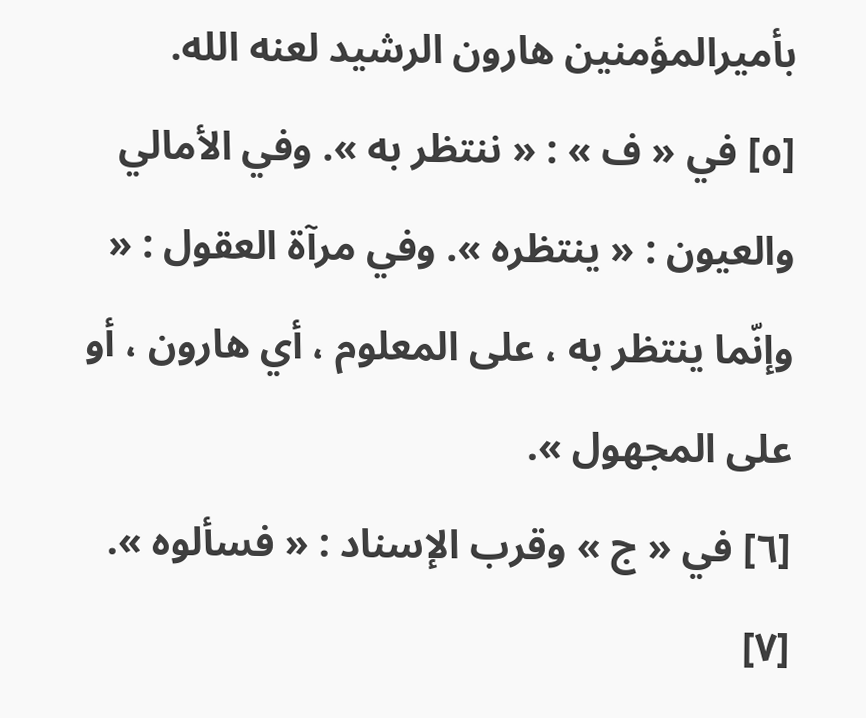بأميرالمؤمنين هارون الرشيد لعنه الله.
[٥] في « ف » : « ننتظر به ». وفي الأمالي والعيون : « ينتظره ». وفي مرآة العقول : « وإنّما ينتظر به ، على المعلوم ، أي هارون ، أو على المجهول ».
[٦] في « ج » وقرب الإسناد : « فسألوه ».
[٧]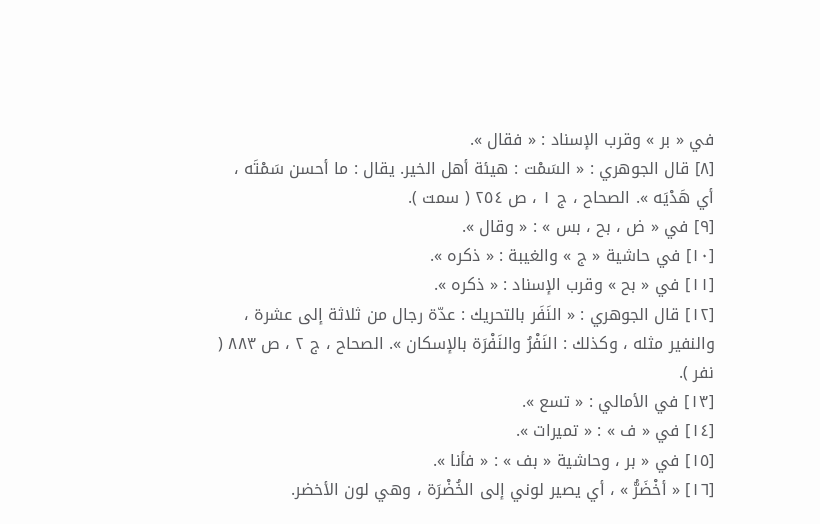في « بر » وقرب الإسناد : « فقال ».
[٨] قال الجوهري : « السَمْت : هيئة أهل الخير. يقال : ما أحسن سَمْتَه ، أي هَدْيَه ». الصحاح ، ج ١ ، ص ٢٥٤ ( سمت ).
[٩] في « ض ، بح ، بس » : « وقال ».
[١٠] في حاشية « ج » والغيبة : « ذكره ».
[١١] في « بح » وقرب الإسناد : « ذكره ».
[١٢] قال الجوهري : « النَفَر بالتحريك : عدّة رجال من ثلاثة إلى عشرة ، والنفير مثله ، وكذلك : النَفْرُ والنَفْرَة بالإسكان ». الصحاح ، ج ٢ ، ص ٨٨٣ ( نفر ).
[١٣] في الأمالي : « تسع ».
[١٤] في « ف » : « تميرات ».
[١٥] في « بر ، وحاشية « بف » : « فأنا ».
[١٦] « أخْضَرُّ » ، أي يصير لوني إلى الخُضْرَة ، وهي لون الأخضر.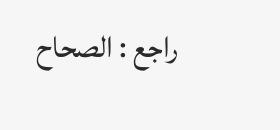راجع : الصحاح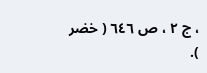، ج ٢ ، ص ٦٤٦ ( خضر ).